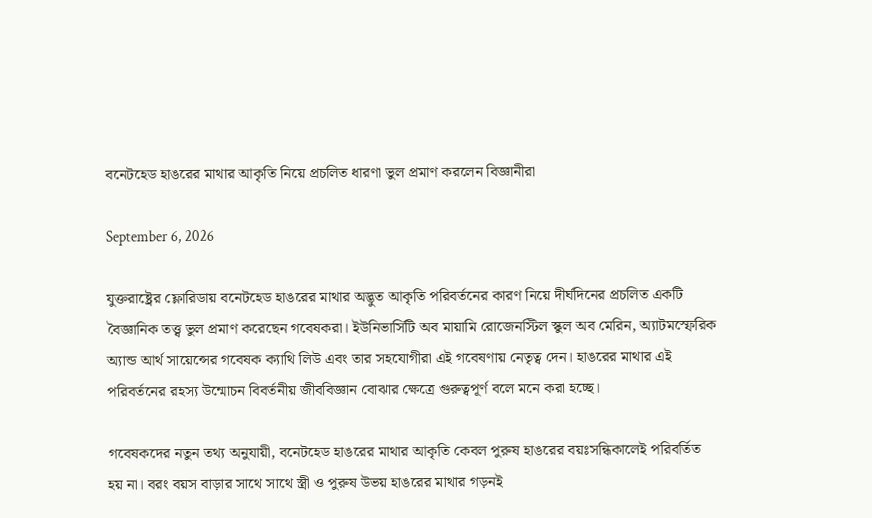বনেটহেড হাঙরের মাথার আকৃতি নিয়ে প্রচলিত ধারণা ভুল প্রমাণ করলেন বিজ্ঞানীরা

September 6, 2026

যুক্তরাষ্ট্রের ফ্লোরিডায় বনেটহেড হাঙরের মাথার অদ্ভুত আকৃতি পরিবর্তনের কারণ নিয়ে দীর্ঘদিনের প্রচলিত একটি বৈজ্ঞানিক তত্ত্ব ভুল প্রমাণ করেছেন গবেষকরা। ইউনিভার্সিটি অব মায়ামি রোজেনস্টিল স্কুল অব মেরিন, অ্যাটমস্ফেরিক অ্যান্ড আর্থ সায়েন্সের গবেষক ক্যাথি লিউ এবং তার সহযোগীরা এই গবেষণায় নেতৃত্ব দেন। হাঙরের মাথার এই পরিবর্তনের রহস্য উন্মোচন বিবর্তনীয় জীববিজ্ঞান বোঝার ক্ষেত্রে গুরুত্বপূর্ণ বলে মনে করা হচ্ছে।

গবেষকদের নতুন তথ্য অনুযায়ী, বনেটহেড হাঙরের মাথার আকৃতি কেবল পুরুষ হাঙরের বয়ঃসন্ধিকালেই পরিবর্তিত হয় না। বরং বয়স বাড়ার সাথে সাথে স্ত্রী ও পুরুষ উভয় হাঙরের মাথার গড়নই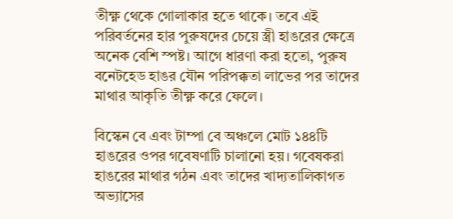তীক্ষ্ণ থেকে গোলাকার হতে থাকে। তবে এই পরিবর্তনের হার পুরুষদের চেয়ে স্ত্রী হাঙরের ক্ষেত্রে অনেক বেশি স্পষ্ট। আগে ধারণা করা হতো, পুরুষ বনেটহেড হাঙর যৌন পরিপক্কতা লাভের পর তাদের মাথার আকৃতি তীক্ষ্ণ করে ফেলে।

বিস্কেন বে এবং টাম্পা বে অঞ্চলে মোট ১৪৪টি হাঙরের ওপর গবেষণাটি চালানো হয়। গবেষকরা হাঙরের মাথার গঠন এবং তাদের খাদ্যতালিকাগত অভ্যাসের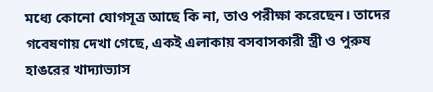মধ্যে কোনো যোগসূত্র আছে কি না, তাও পরীক্ষা করেছেন। তাদের গবেষণায় দেখা গেছে, একই এলাকায় বসবাসকারী স্ত্রী ও পুরুষ হাঙরের খাদ্যাভ্যাস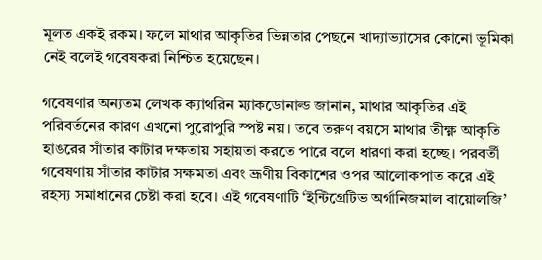মূলত একই রকম। ফলে মাথার আকৃতির ভিন্নতার পেছনে খাদ্যাভ্যাসের কোনো ভূমিকা নেই বলেই গবেষকরা নিশ্চিত হয়েছেন।

গবেষণার অন্যতম লেখক ক্যাথরিন ম্যাকডোনাল্ড জানান, মাথার আকৃতির এই পরিবর্তনের কারণ এখনো পুরোপুরি স্পষ্ট নয়। তবে তরুণ বয়সে মাথার তীক্ষ্ণ আকৃতি হাঙরের সাঁতার কাটার দক্ষতায় সহায়তা করতে পারে বলে ধারণা করা হচ্ছে। পরবর্তী গবেষণায় সাঁতার কাটার সক্ষমতা এবং ভ্রূণীয় বিকাশের ওপর আলোকপাত করে এই রহস্য সমাধানের চেষ্টা করা হবে। এই গবেষণাটি ‘ইন্টিগ্রেটিভ অর্গানিজমাল বায়োলজি’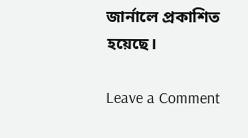জার্নালে প্রকাশিত হয়েছে।

Leave a Comment